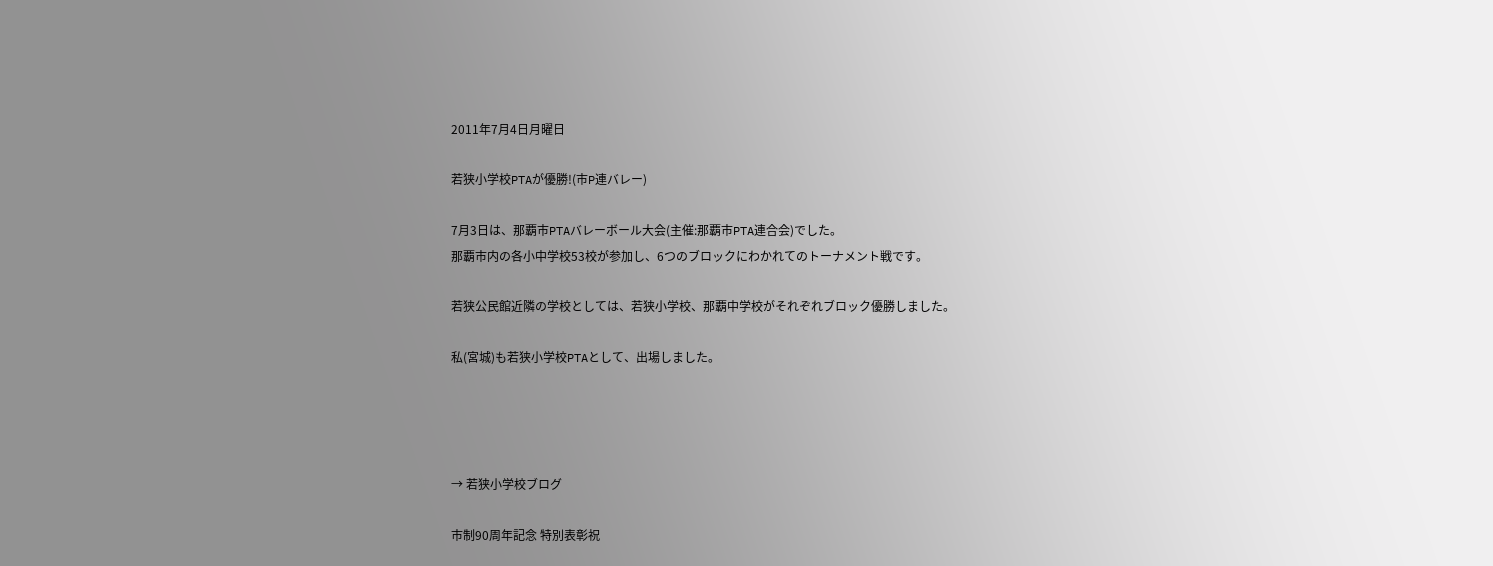2011年7月4日月曜日

若狭小学校PTAが優勝!(市P連バレー)

7月3日は、那覇市PTAバレーボール大会(主催:那覇市PTA連合会)でした。
那覇市内の各小中学校53校が参加し、6つのブロックにわかれてのトーナメント戦です。

若狭公民館近隣の学校としては、若狭小学校、那覇中学校がそれぞれブロック優勝しました。

私(宮城)も若狭小学校PTAとして、出場しました。




→ 若狭小学校ブログ

市制90周年記念 特別表彰祝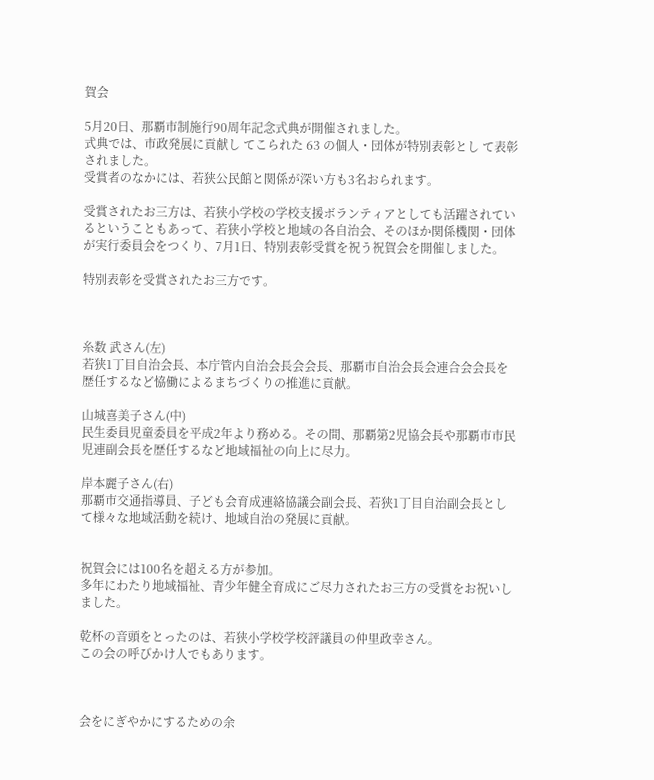賀会

5月20日、那覇市制施行90周年記念式典が開催されました。
式典では、市政発展に貢献し てこられた 63 の個人・団体が特別表彰とし て表彰されました。
受賞者のなかには、若狭公民館と関係が深い方も3名おられます。

受賞されたお三方は、若狭小学校の学校支援ボランティアとしても活躍されているということもあって、若狭小学校と地域の各自治会、そのほか関係機関・団体が実行委員会をつくり、7月1日、特別表彰受賞を祝う祝賀会を開催しました。

特別表彰を受賞されたお三方です。



糸数 武さん(左)
若狭1丁目自治会長、本庁管内自治会長会会長、那覇市自治会長会連合会会長を歴任するなど恊働によるまちづくりの推進に貢献。

山城喜美子さん(中)
民生委員児童委員を平成2年より務める。その間、那覇第2児協会長や那覇市市民児連副会長を歴任するなど地域福祉の向上に尽力。

岸本麗子さん(右)
那覇市交通指導員、子ども会育成連絡協議会副会長、若狭1丁目自治副会長として様々な地域活動を続け、地域自治の発展に貢献。


祝賀会には100名を超える方が参加。
多年にわたり地域福祉、青少年健全育成にご尽力されたお三方の受賞をお祝いしました。

乾杯の音頭をとったのは、若狭小学校学校評議員の仲里政幸さん。
この会の呼びかけ人でもあります。



会をにぎやかにするための余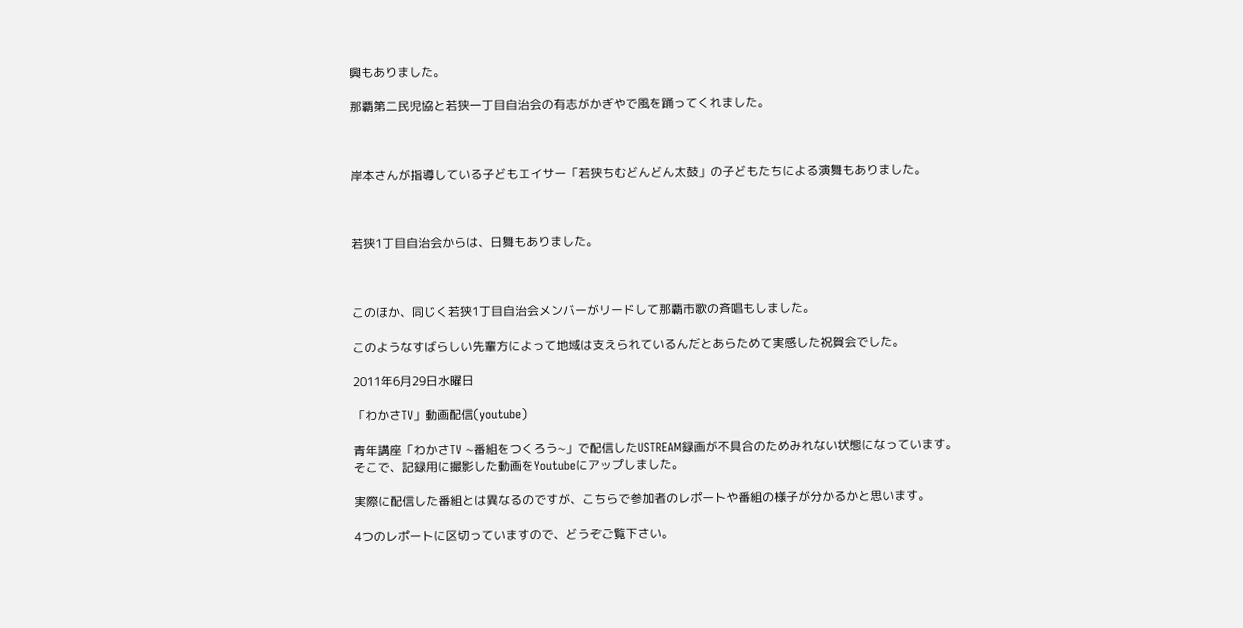興もありました。

那覇第二民児協と若狭一丁目自治会の有志がかぎやで風を踊ってくれました。



岸本さんが指導している子どもエイサー「若狭ちむどんどん太鼓」の子どもたちによる演舞もありました。



若狭1丁目自治会からは、日舞もありました。



このほか、同じく若狭1丁目自治会メンバーがリードして那覇市歌の斉唱もしました。

このようなすばらしい先輩方によって地域は支えられているんだとあらためて実感した祝賀会でした。

2011年6月29日水曜日

「わかさTV」動画配信(youtube)

青年講座「わかさTV ~番組をつくろう~」で配信したUSTREAM録画が不具合のためみれない状態になっています。
そこで、記録用に撮影した動画をYoutubeにアップしました。

実際に配信した番組とは異なるのですが、こちらで参加者のレポートや番組の様子が分かるかと思います。

4つのレポートに区切っていますので、どうぞご覧下さい。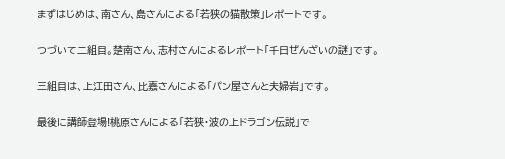まずはじめは、南さん、島さんによる「若狭の猫散策」レポートです。


つづいて二組目。楚南さん、志村さんによるレポート「千日ぜんざいの謎」です。


三組目は、上江田さん、比嘉さんによる「パン屋さんと夫婦岩」です。


最後に講師登場!桃原さんによる「若狭・波の上ドラゴン伝説」で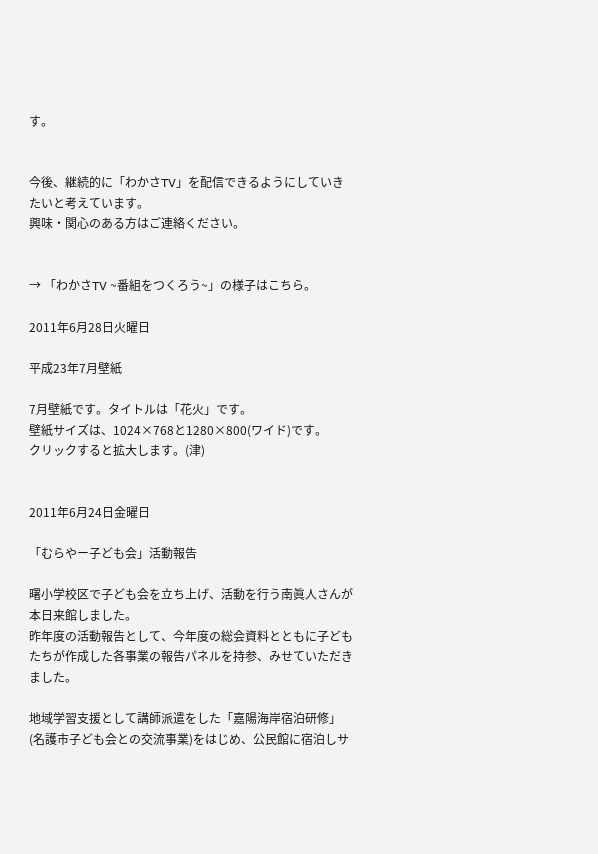す。


今後、継続的に「わかさTV」を配信できるようにしていきたいと考えています。
興味・関心のある方はご連絡ください。


→ 「わかさTV ~番組をつくろう~」の様子はこちら。

2011年6月28日火曜日

平成23年7月壁紙

7月壁紙です。タイトルは「花火」です。
壁紙サイズは、1024×768と1280×800(ワイド)です。
クリックすると拡大します。(津)


2011年6月24日金曜日

「むらやー子ども会」活動報告

曙小学校区で子ども会を立ち上げ、活動を行う南眞人さんが本日来館しました。
昨年度の活動報告として、今年度の総会資料とともに子どもたちが作成した各事業の報告パネルを持参、みせていただきました。

地域学習支援として講師派遣をした「嘉陽海岸宿泊研修」(名護市子ども会との交流事業)をはじめ、公民館に宿泊しサ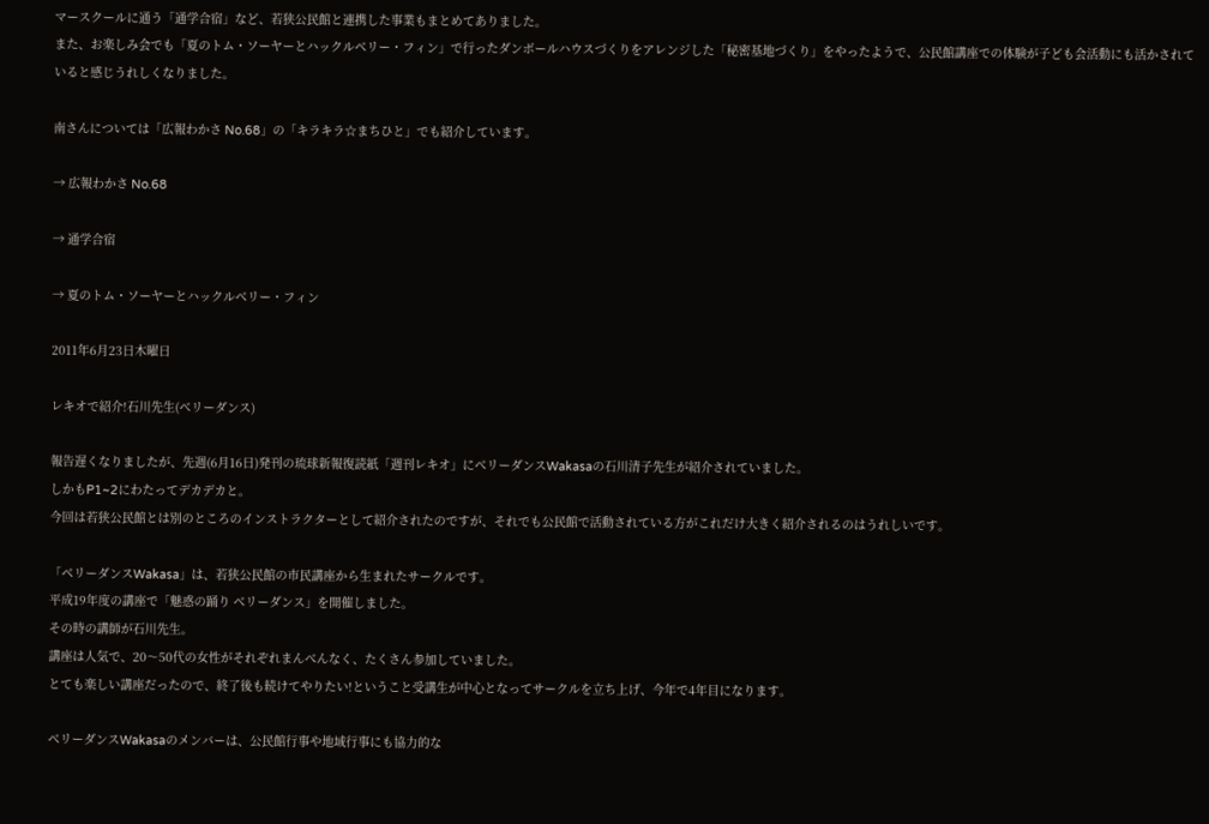マースクールに通う「通学合宿」など、若狭公民館と連携した事業もまとめてありました。
また、お楽しみ会でも「夏のトム・ソーヤーとハックルベリー・フィン」で行ったダンボールハウスづくりをアレンジした「秘密基地づくり」をやったようで、公民館講座での体験が子ども会活動にも活かされていると感じうれしくなりました。

南さんについては「広報わかさ No.68」の「キラキラ☆まちひと」でも紹介しています。

→ 広報わかさ No.68

→ 通学合宿

→ 夏のトム・ソーヤーとハックルベリー・フィン

2011年6月23日木曜日

レキオで紹介!石川先生(ベリーダンス)

報告遅くなりましたが、先週(6月16日)発刊の琉球新報復読紙「週刊レキオ」にベリーダンスWakasaの石川清子先生が紹介されていました。
しかもP1~2にわたってデカデカと。
今回は若狭公民館とは別のところのインストラクターとして紹介されたのですが、それでも公民館で活動されている方がこれだけ大きく紹介されるのはうれしいです。

「ベリーダンスWakasa」は、若狭公民館の市民講座から生まれたサークルです。
平成19年度の講座で「魅惑の踊り ベリーダンス」を開催しました。
その時の講師が石川先生。
講座は人気で、20〜50代の女性がそれぞれまんべんなく、たくさん参加していました。
とても楽しい講座だったので、終了後も続けてやりたい!ということ受講生が中心となってサークルを立ち上げ、今年で4年目になります。

ベリーダンスWakasaのメンバーは、公民館行事や地域行事にも協力的な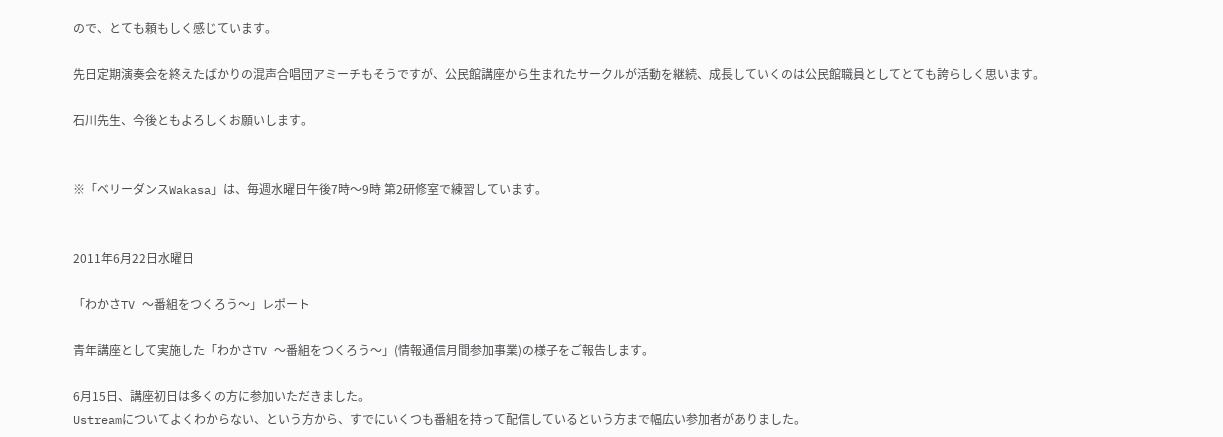ので、とても頼もしく感じています。

先日定期演奏会を終えたばかりの混声合唱団アミーチもそうですが、公民館講座から生まれたサークルが活動を継続、成長していくのは公民館職員としてとても誇らしく思います。

石川先生、今後ともよろしくお願いします。


※「ベリーダンスWakasa」は、毎週水曜日午後7時〜9時 第2研修室で練習しています。


2011年6月22日水曜日

「わかさTV 〜番組をつくろう〜」レポート

青年講座として実施した「わかさTV 〜番組をつくろう〜」(情報通信月間参加事業)の様子をご報告します。

6月15日、講座初日は多くの方に参加いただきました。
Ustreamについてよくわからない、という方から、すでにいくつも番組を持って配信しているという方まで幅広い参加者がありました。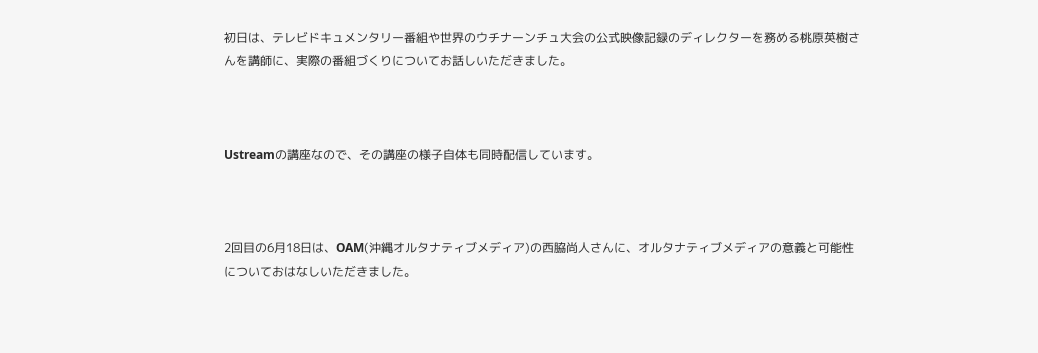初日は、テレビドキュメンタリー番組や世界のウチナーンチュ大会の公式映像記録のディレクターを務める桃原英樹さんを講師に、実際の番組づくりについてお話しいただきました。



Ustreamの講座なので、その講座の様子自体も同時配信しています。



2回目の6月18日は、OAM(沖縄オルタナティブメディア)の西脇尚人さんに、オルタナティブメディアの意義と可能性についておはなしいただきました。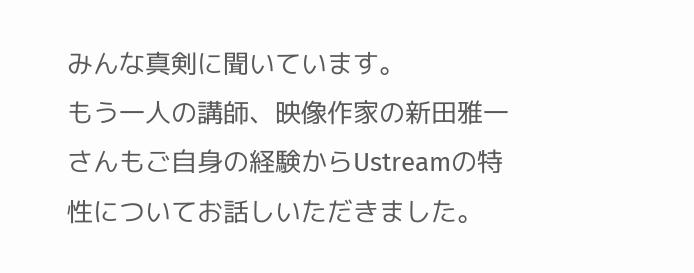みんな真剣に聞いています。
もう一人の講師、映像作家の新田雅一さんもご自身の経験からUstreamの特性についてお話しいただきました。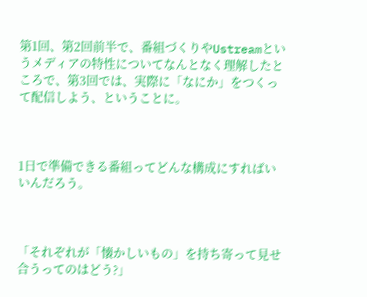第1回、第2回前半で、番組づくりやUstreamというメディアの特性についてなんとなく理解したところで、第3回では、実際に「なにか」をつくって配信しよう、ということに。



1日で準備できる番組ってどんな構成にすればいいんだろう。



「それぞれが「懐かしいもの」を持ち寄って見せ合うってのはどう?」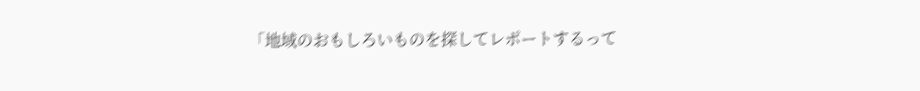「地域のおもしろいものを探してレポートするって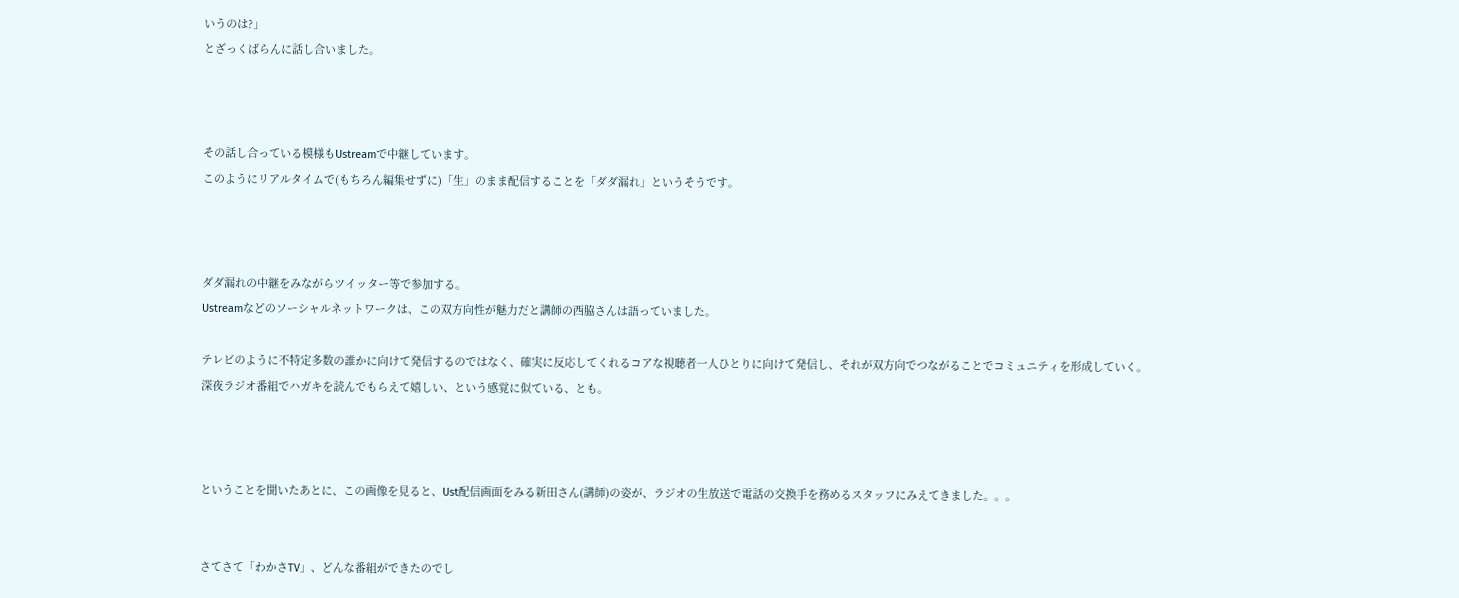いうのは?」
とざっくばらんに話し合いました。



その話し合っている模様もUstreamで中継しています。
このようにリアルタイムで(もちろん編集せずに)「生」のまま配信することを「ダダ漏れ」というそうです。



ダダ漏れの中継をみながらツイッター等で参加する。
Ustreamなどのソーシャルネットワークは、この双方向性が魅力だと講師の西脇さんは語っていました。

テレビのように不特定多数の誰かに向けて発信するのではなく、確実に反応してくれるコアな視聴者一人ひとりに向けて発信し、それが双方向でつながることでコミュニティを形成していく。
深夜ラジオ番組でハガキを読んでもらえて嬉しい、という感覚に似ている、とも。



ということを聞いたあとに、この画像を見ると、Ust配信画面をみる新田さん(講師)の姿が、ラジオの生放送で電話の交換手を務めるスタッフにみえてきました。。。


さてさて「わかさTV」、どんな番組ができたのでし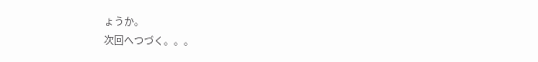ょうか。
次回へつづく。。。